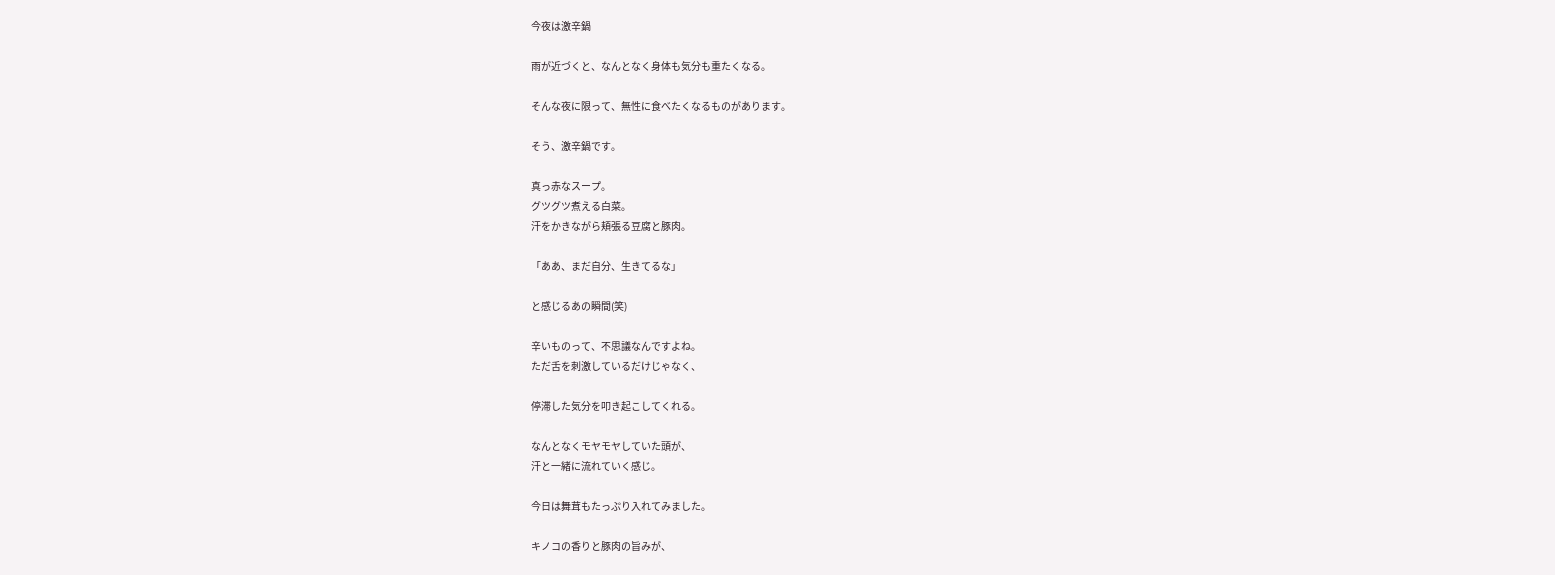今夜は激辛鍋

雨が近づくと、なんとなく身体も気分も重たくなる。

そんな夜に限って、無性に食べたくなるものがあります。

そう、激辛鍋です。

真っ赤なスープ。
グツグツ煮える白菜。
汗をかきながら頬張る豆腐と豚肉。

「ああ、まだ自分、生きてるな」

と感じるあの瞬間(笑)

辛いものって、不思議なんですよね。
ただ舌を刺激しているだけじゃなく、

停滞した気分を叩き起こしてくれる。

なんとなくモヤモヤしていた頭が、
汗と一緒に流れていく感じ。

今日は舞茸もたっぷり入れてみました。

キノコの香りと豚肉の旨みが、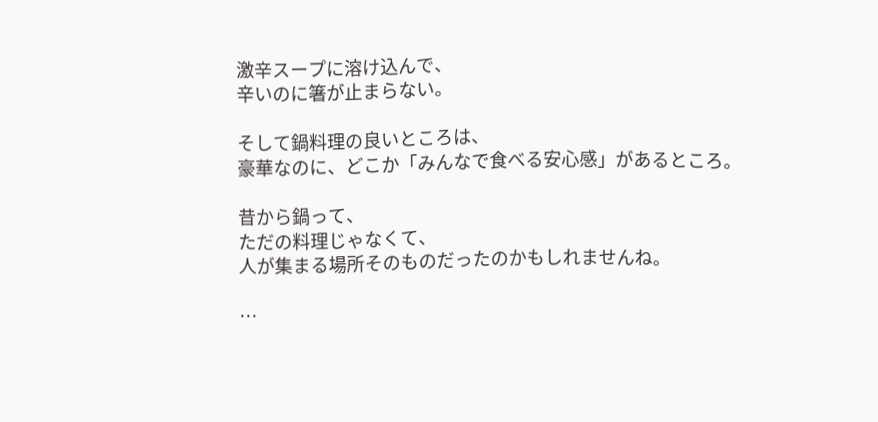激辛スープに溶け込んで、
辛いのに箸が止まらない。

そして鍋料理の良いところは、
豪華なのに、どこか「みんなで食べる安心感」があるところ。

昔から鍋って、
ただの料理じゃなくて、
人が集まる場所そのものだったのかもしれませんね。

…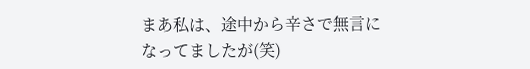まあ私は、途中から辛さで無言になってましたが(笑)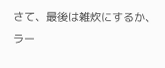さて、最後は雑炊にするか、
ラー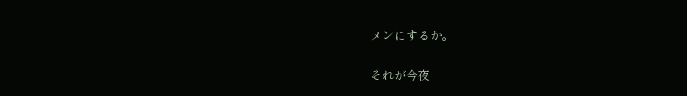メンにするか。

それが今夜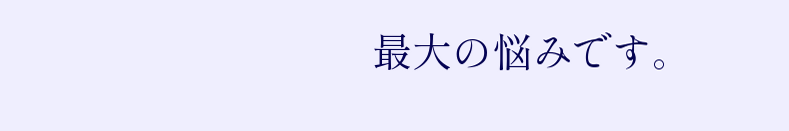最大の悩みです。